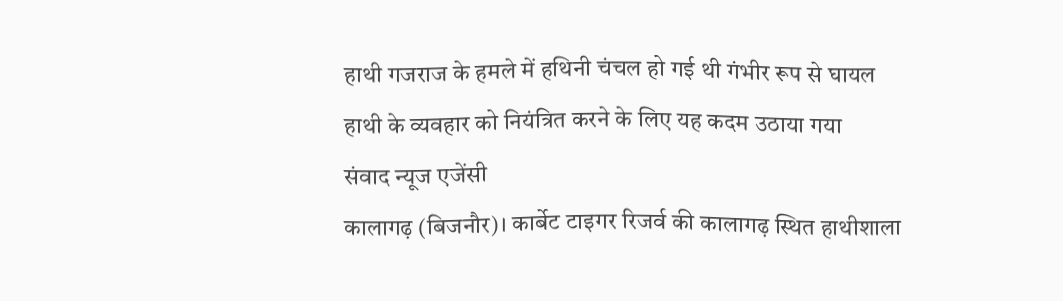हाथी गजराज के हमले में हथिनी चंचल हो गई थी गंभीर रूप से घायल
हाथी के व्यवहार को नियंत्रित करने के लिए यह कदम उठाया गया
संवाद न्यूज एजेंसी
कालागढ़ (बिजनौर)। कार्बेट टाइगर रिजर्व की कालागढ़ स्थित हाथीशाला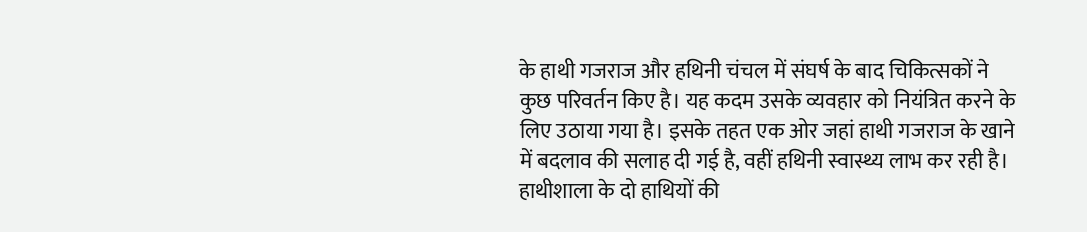के हाथी गजराज और हथिनी चंचल में संघर्ष के बाद चिकित्सकों ने कुछ परिवर्तन किए है। यह कदम उसके व्यवहार को नियंत्रित करने के लिए उठाया गया है। इसके तहत एक ओर जहां हाथी गजराज के खाने में बदलाव की सलाह दी गई है, वहीं हथिनी स्वास्थ्य लाभ कर रही है।
हाथीशाला के दो हाथियों की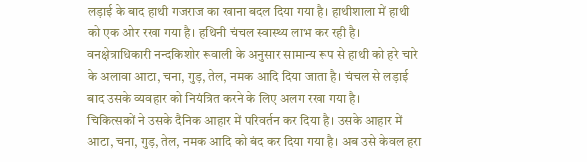लड़ाई के बाद हाथी गजराज का खाना बदल दिया गया है। हाथीशाला में हाथी को एक ओर रखा गया है। हथिनी चंचल स्वास्थ्य लाभ कर रही है। वनक्षेत्राधिकारी नन्दकिशोर रूवाली के अनुसार सामान्य रूप से हाथी को हरे चारे के अलावा आटा, चना, गुड़, तेल, नमक आदि दिया जाता है। चंचल से लड़ाई बाद उसके व्यवहार को नियंत्रित करने के लिए अलग रखा गया है।
चिकित्सकों ने उसके दैनिक आहार में परिवर्तन कर दिया है। उसके आहार में आटा, चना, गुड़, तेल, नमक आदि को बंद कर दिया गया है। अब उसे केवल हरा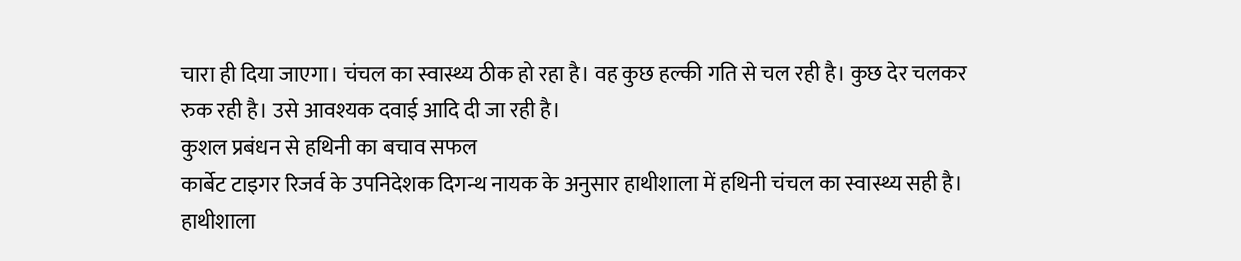चारा ही दिया जाएगा। चंचल का स्वास्थ्य ठीक हो रहा है। वह कुछ हल्की गति से चल रही है। कुछ देर चलकर रुक रही है। उसे आवश्यक दवाई आदि दी जा रही है।
कुशल प्रबंधन से हथिनी का बचाव सफल
कार्बेट टाइगर रिजर्व के उपनिदेशक दिगन्थ नायक के अनुसार हाथीशाला में हथिनी चंचल का स्वास्थ्य सही है। हाथीशाला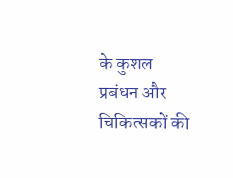के कुशल प्रबंधन और चिकित्सकों की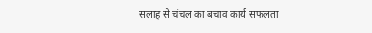सलाह से चंचल का बचाव कार्य सफलता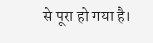से पूरा हो गया है।